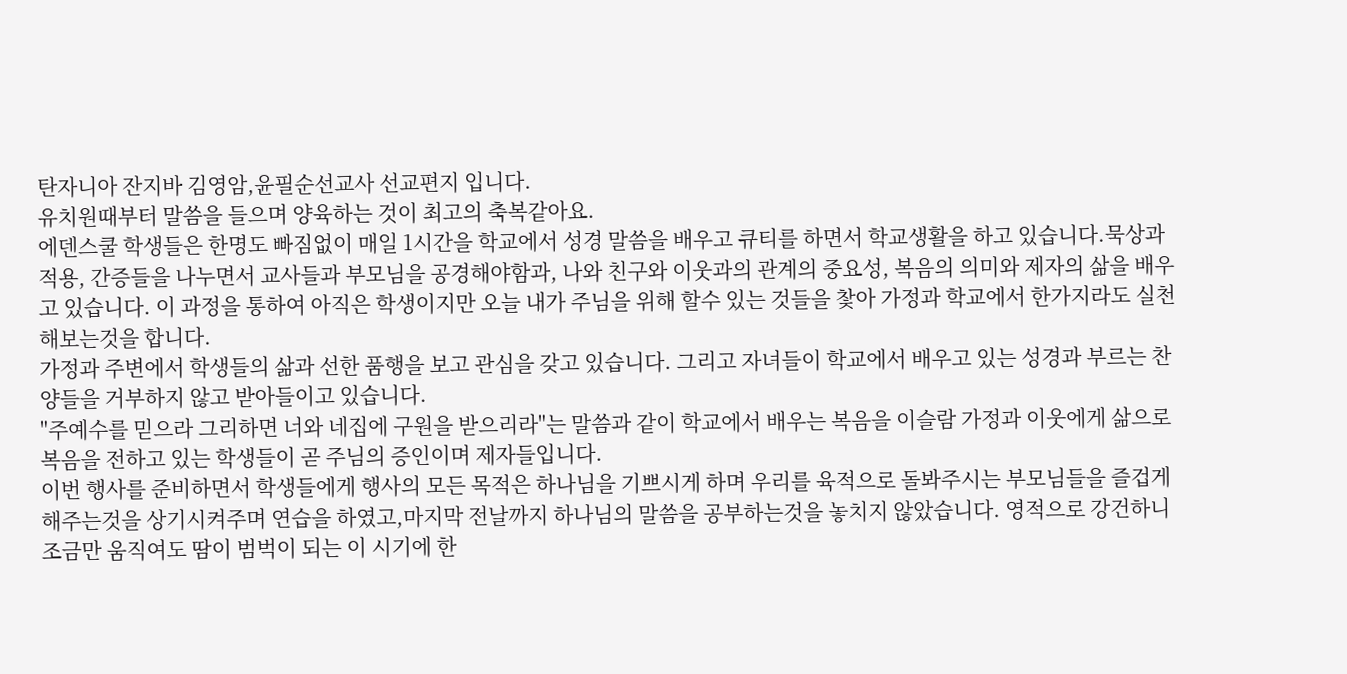탄자니아 잔지바 김영암,윤필순선교사 선교편지 입니다.
유치원때부터 말씀을 들으며 양육하는 것이 최고의 축복같아요.
에덴스쿨 학생들은 한명도 빠짐없이 매일 1시간을 학교에서 성경 말씀을 배우고 큐티를 하면서 학교생활을 하고 있습니다.묵상과 적용, 간증들을 나누면서 교사들과 부모님을 공경해야함과, 나와 친구와 이웃과의 관계의 중요성, 복음의 의미와 제자의 삶을 배우고 있습니다. 이 과정을 통하여 아직은 학생이지만 오늘 내가 주님을 위해 할수 있는 것들을 찿아 가정과 학교에서 한가지라도 실천해보는것을 합니다.
가정과 주변에서 학생들의 삶과 선한 품행을 보고 관심을 갖고 있습니다. 그리고 자녀들이 학교에서 배우고 있는 성경과 부르는 찬양들을 거부하지 않고 받아들이고 있습니다.
"주예수를 믿으라 그리하면 너와 네집에 구원을 받으리라"는 말씀과 같이 학교에서 배우는 복음을 이슬람 가정과 이웃에게 삶으로 복음을 전하고 있는 학생들이 곧 주님의 증인이며 제자들입니다.
이번 행사를 준비하면서 학생들에게 행사의 모든 목적은 하나님을 기쁘시게 하며 우리를 육적으로 돌봐주시는 부모님들을 즐겁게 해주는것을 상기시켜주며 연습을 하였고,마지막 전날까지 하나님의 말씀을 공부하는것을 놓치지 않았습니다. 영적으로 강건하니 조금만 움직여도 땀이 범벅이 되는 이 시기에 한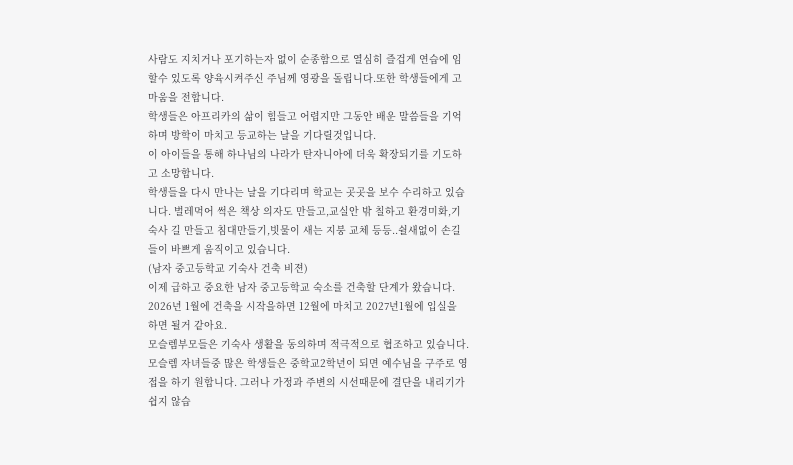사람도 지치거나 포기하는자 없이 순종함으로 열심히 즐겁게 연습에 임할수 있도록 양육시켜주신 주님께 영광을 돌립니다.또한 학생들에게 고마움을 전합니다.
학생들은 아프리카의 삶이 힘들고 어렵지만 그동안 배운 말씀들을 기억하며 방학이 마치고 등교하는 날을 기다릴것입니다.
이 아이들을 통해 하나님의 나라가 탄자니아에 더욱 확장되기를 기도하고 소망합니다.
학생들을 다시 만나는 날을 기다리며 학교는 곳곳을 보수 수리하고 있습니다. 벌레먹어 썩은 책상 의자도 만들고,교실안 밖 칠하고 환경미화,기숙사 길 만들고 침대만들기,빗물이 새는 지붕 교체 등등..쉴새없이 손길들이 바쁘게 움직이고 있습니다.
(남자 중고등학교 기숙사 건축 비젼)
이제 급하고 중요한 남자 중고등학교 숙소를 건축할 단계가 왔습니다. 2026년 1월에 건축을 시작을하면 12월에 마치고 2027년1월에 입실을 하면 될거 같아요.
모슬렘부모들은 기숙사 생활을 동의하며 적극적으로 협조하고 있습니다.
모슬렘 자녀들중 많은 학생들은 중학교2학년이 되면 예수님을 구주로 영접을 하기 원합니다. 그러나 가정과 주변의 시선때문에 결단을 내리기가 쉽지 않습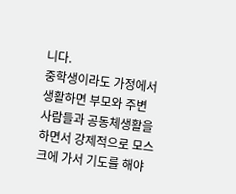니다.
중학생이라도 가정에서 생활하면 부모와 주변 사람들과 공동체생활을 하면서 강제적으로 모스크에 가서 기도를 해야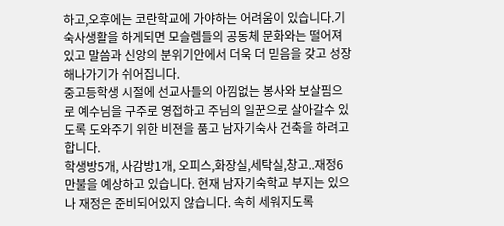하고,오후에는 코란학교에 가야하는 어려움이 있습니다.기숙사생활을 하게되면 모슬렘들의 공동체 문화와는 떨어져있고 말씀과 신앙의 분위기안에서 더욱 더 믿음을 갖고 성장해나가기가 쉬어집니다.
중고등학생 시절에 선교사들의 아낌없는 봉사와 보살핌으로 예수님을 구주로 영접하고 주님의 일꾼으로 살아갈수 있도록 도와주기 위한 비젼을 품고 남자기숙사 건축을 하려고 합니다.
학생방5개, 사감방1개, 오피스,화장실,세탁실,창고..재정6만불을 예상하고 있습니다. 현재 남자기숙학교 부지는 있으나 재정은 준비되어있지 않습니다. 속히 세워지도록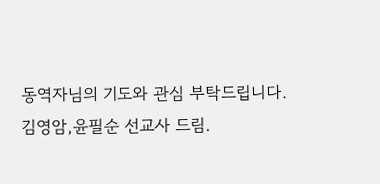동역자님의 기도와 관심 부탁드립니다.
김영암,윤필순 선교사 드림.